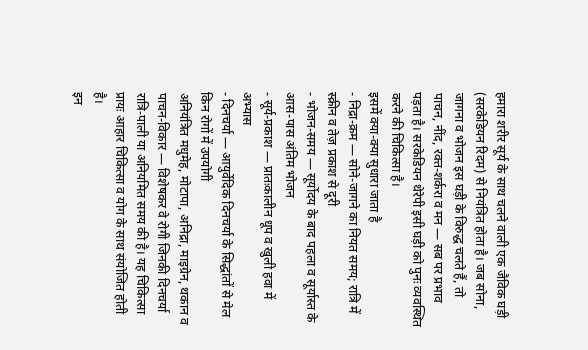हमारा शरीर सूर्य के साथ चलने वाली एक जैविक घड़ी (सरकेडियन रिदम) से नियंत्रित होता है। जब सोना, जागना व भोजन इस घड़ी के विरुद्ध चलते हैं, तो पाचन, नींद, रक्त-शर्करा व मन — सब पर प्रभाव पड़ता है। सरकेडियन थेरेपी इसी घड़ी को पुनः व्यवस्थित करने की चिकित्सा है।
इसमें क्या-क्या सुधारा जाता है
- निद्रा-क्रम — सोने-जागने का नियत समय; रात्रि में स्क्रीन व तेज़ प्रकाश से दूरी
- भोजन-समय — सूर्योदय के बाद पहला व सूर्यास्त के आस-पास अंतिम भोजन
- सूर्य-प्रकाश — प्रातःकालीन धूप व खुली हवा में अभ्यास
- दिनचर्या — आयुर्वेदिक दिनचर्या के सिद्धांतों से मेल
किन रोगों में उपयोगी
अनियंत्रित मधुमेह, मोटापा, अनिद्रा, माइग्रेन, थकान व पाचन-विकार — विशेषकर वे रोगी जिनकी दिनचर्या रात्रि-पाली या अनियमित समय की है। यह चिकित्सा प्रायः आहार चिकित्सा व योग के साथ संयोजित होती है।
इन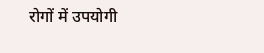रोगों में उपयोगी